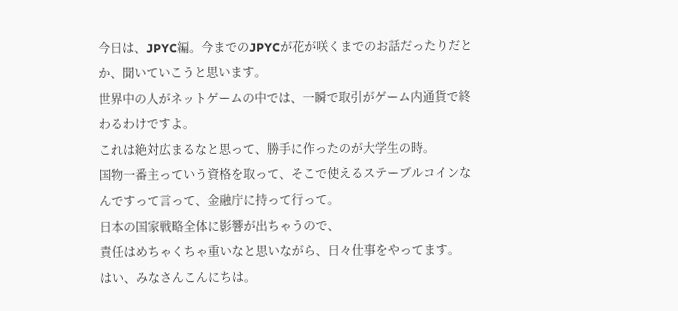今日は、JPYC編。今までのJPYCが花が咲くまでのお話だったりだとか、聞いていこうと思います。
世界中の人がネットゲームの中では、一瞬で取引がゲーム内通貨で終わるわけですよ。
これは絶対広まるなと思って、勝手に作ったのが大学生の時。
国物一番主っていう資格を取って、そこで使えるステーブルコインなんですって言って、金融庁に持って行って。
日本の国家戦略全体に影響が出ちゃうので、
責任はめちゃくちゃ重いなと思いながら、日々仕事をやってます。
はい、みなさんこんにちは。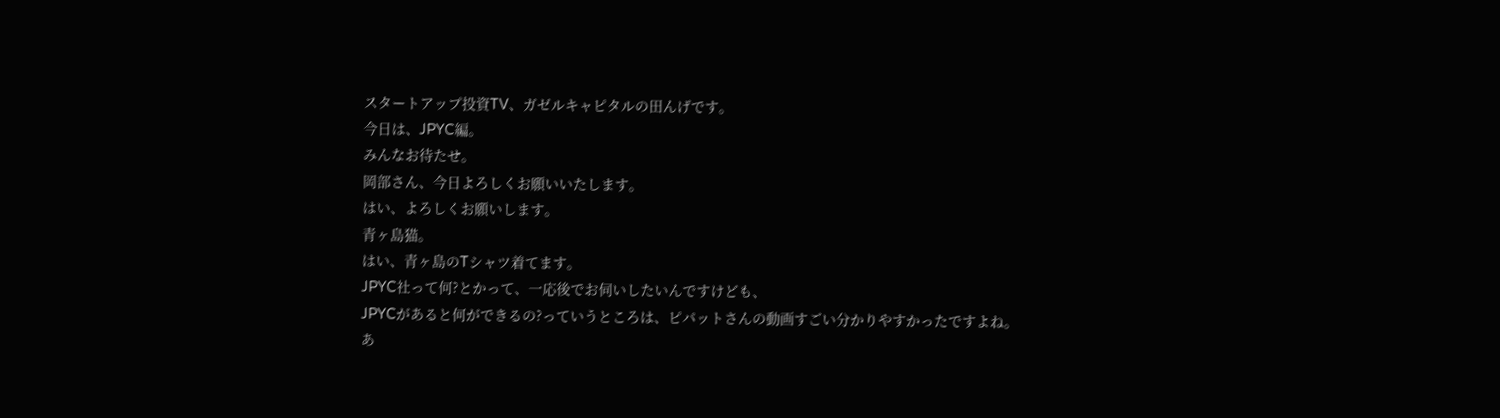スタートアップ投資TV、ガゼルキャピタルの田んげです。
今日は、JPYC編。
みんなお待たせ。
岡部さん、今日よろしくお願いいたします。
はい、よろしくお願いします。
青ヶ島猫。
はい、青ヶ島のTシャツ着てます。
JPYC社って何?とかって、一応後でお伺いしたいんですけども、
JPYCがあると何ができるの?っていうところは、ピパットさんの動画すごい分かりやすかったですよね。
あ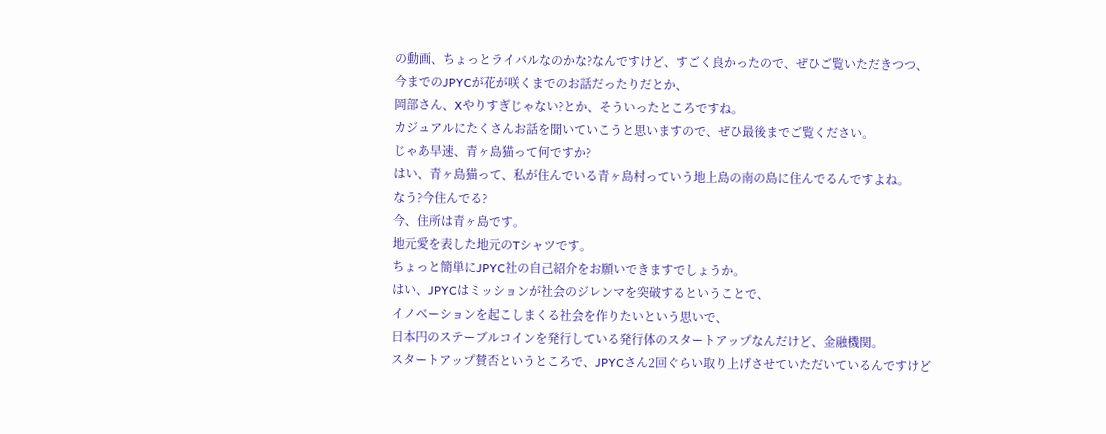の動画、ちょっとライバルなのかな?なんですけど、すごく良かったので、ぜひご覧いただきつつ、
今までのJPYCが花が咲くまでのお話だったりだとか、
岡部さん、Xやりすぎじゃない?とか、そういったところですね。
カジュアルにたくさんお話を聞いていこうと思いますので、ぜひ最後までご覧ください。
じゃあ早速、青ヶ島猫って何ですか?
はい、青ヶ島猫って、私が住んでいる青ヶ島村っていう地上島の南の島に住んでるんですよね。
なう?今住んでる?
今、住所は青ヶ島です。
地元愛を表した地元のTシャツです。
ちょっと簡単にJPYC社の自己紹介をお願いできますでしょうか。
はい、JPYCはミッションが社会のジレンマを突破するということで、
イノベーションを起こしまくる社会を作りたいという思いで、
日本円のステーブルコインを発行している発行体のスタートアップなんだけど、金融機関。
スタートアップ賛否というところで、JPYCさん2回ぐらい取り上げさせていただいているんですけど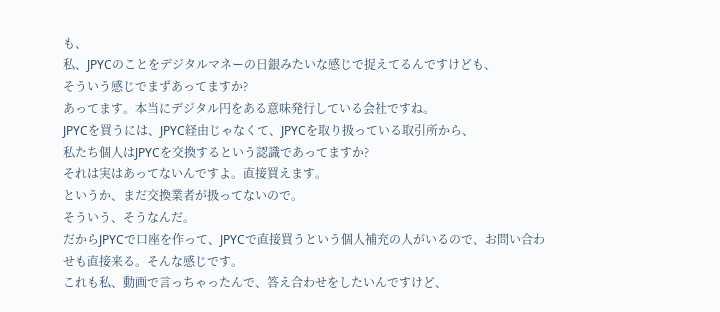も、
私、JPYCのことをデジタルマネーの日銀みたいな感じで捉えてるんですけども、
そういう感じでまずあってますか?
あってます。本当にデジタル円をある意味発行している会社ですね。
JPYCを買うには、JPYC経由じゃなくて、JPYCを取り扱っている取引所から、
私たち個人はJPYCを交換するという認識であってますか?
それは実はあってないんですよ。直接買えます。
というか、まだ交換業者が扱ってないので。
そういう、そうなんだ。
だからJPYCで口座を作って、JPYCで直接買うという個人補充の人がいるので、お問い合わせも直接来る。そんな感じです。
これも私、動画で言っちゃったんで、答え合わせをしたいんですけど、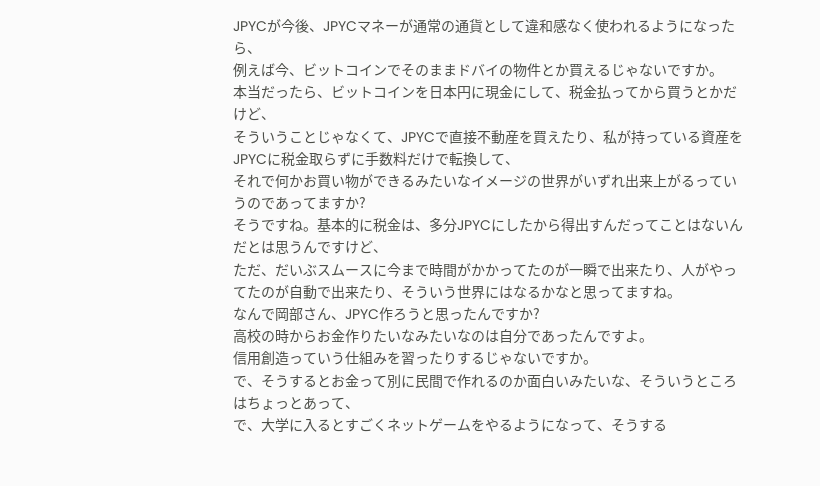JPYCが今後、JPYCマネーが通常の通貨として違和感なく使われるようになったら、
例えば今、ビットコインでそのままドバイの物件とか買えるじゃないですか。
本当だったら、ビットコインを日本円に現金にして、税金払ってから買うとかだけど、
そういうことじゃなくて、JPYCで直接不動産を買えたり、私が持っている資産をJPYCに税金取らずに手数料だけで転換して、
それで何かお買い物ができるみたいなイメージの世界がいずれ出来上がるっていうのであってますか?
そうですね。基本的に税金は、多分JPYCにしたから得出すんだってことはないんだとは思うんですけど、
ただ、だいぶスムースに今まで時間がかかってたのが一瞬で出来たり、人がやってたのが自動で出来たり、そういう世界にはなるかなと思ってますね。
なんで岡部さん、JPYC作ろうと思ったんですか?
高校の時からお金作りたいなみたいなのは自分であったんですよ。
信用創造っていう仕組みを習ったりするじゃないですか。
で、そうするとお金って別に民間で作れるのか面白いみたいな、そういうところはちょっとあって、
で、大学に入るとすごくネットゲームをやるようになって、そうする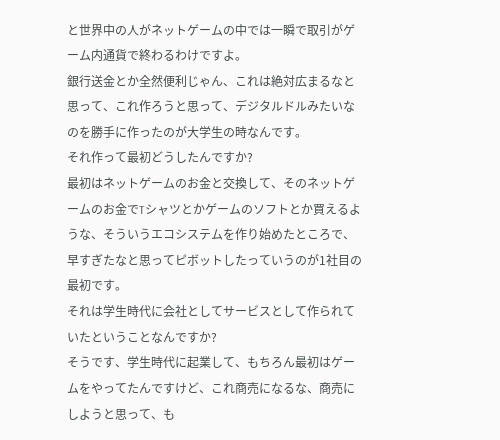と世界中の人がネットゲームの中では一瞬で取引がゲーム内通貨で終わるわけですよ。
銀行送金とか全然便利じゃん、これは絶対広まるなと思って、これ作ろうと思って、デジタルドルみたいなのを勝手に作ったのが大学生の時なんです。
それ作って最初どうしたんですか?
最初はネットゲームのお金と交換して、そのネットゲームのお金でTシャツとかゲームのソフトとか買えるような、そういうエコシステムを作り始めたところで、早すぎたなと思ってピボットしたっていうのが1社目の最初です。
それは学生時代に会社としてサービスとして作られていたということなんですか?
そうです、学生時代に起業して、もちろん最初はゲームをやってたんですけど、これ商売になるな、商売にしようと思って、も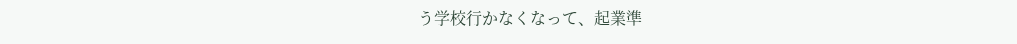う学校行かなくなって、起業準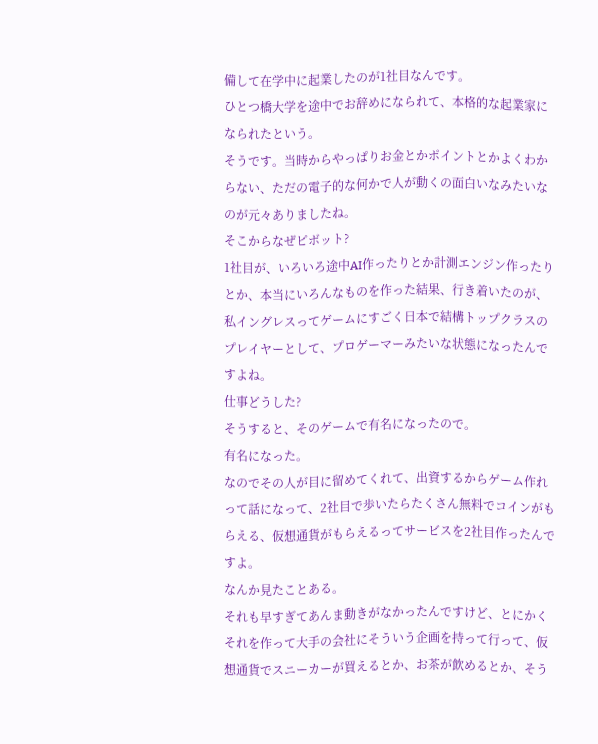備して在学中に起業したのが1社目なんです。
ひとつ橋大学を途中でお辞めになられて、本格的な起業家になられたという。
そうです。当時からやっぱりお金とかポイントとかよくわからない、ただの電子的な何かで人が動くの面白いなみたいなのが元々ありましたね。
そこからなぜピボット?
1社目が、いろいろ途中AI作ったりとか計測エンジン作ったりとか、本当にいろんなものを作った結果、行き着いたのが、私イングレスってゲームにすごく日本で結構トップクラスのプレイヤーとして、プロゲーマーみたいな状態になったんですよね。
仕事どうした?
そうすると、そのゲームで有名になったので。
有名になった。
なのでその人が目に留めてくれて、出資するからゲーム作れって話になって、2社目で歩いたらたくさん無料でコインがもらえる、仮想通貨がもらえるってサービスを2社目作ったんですよ。
なんか見たことある。
それも早すぎてあんま動きがなかったんですけど、とにかくそれを作って大手の会社にそういう企画を持って行って、仮想通貨でスニーカーが買えるとか、お茶が飲めるとか、そう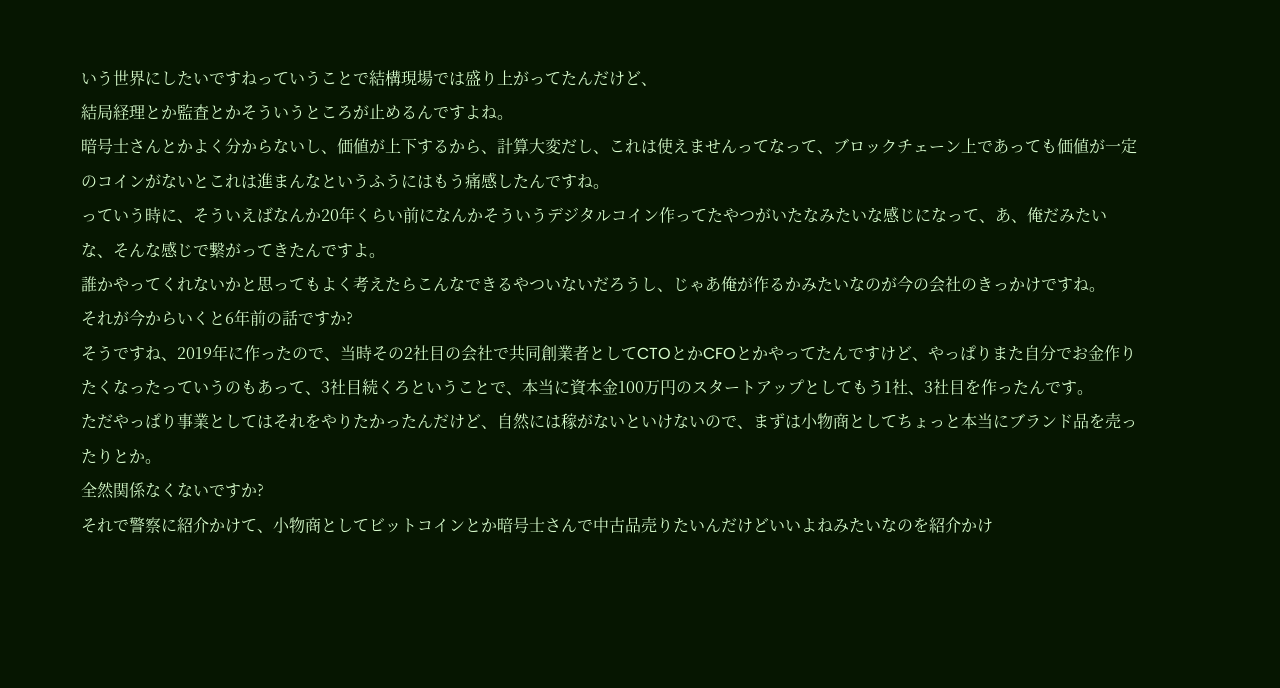いう世界にしたいですねっていうことで結構現場では盛り上がってたんだけど、
結局経理とか監査とかそういうところが止めるんですよね。
暗号士さんとかよく分からないし、価値が上下するから、計算大変だし、これは使えませんってなって、ブロックチェーン上であっても価値が一定のコインがないとこれは進まんなというふうにはもう痛感したんですね。
っていう時に、そういえばなんか20年くらい前になんかそういうデジタルコイン作ってたやつがいたなみたいな感じになって、あ、俺だみたいな、そんな感じで繋がってきたんですよ。
誰かやってくれないかと思ってもよく考えたらこんなできるやついないだろうし、じゃあ俺が作るかみたいなのが今の会社のきっかけですね。
それが今からいくと6年前の話ですか?
そうですね、2019年に作ったので、当時その2社目の会社で共同創業者としてCTOとかCFOとかやってたんですけど、やっぱりまた自分でお金作りたくなったっていうのもあって、3社目続くろということで、本当に資本金100万円のスタートアップとしてもう1社、3社目を作ったんです。
ただやっぱり事業としてはそれをやりたかったんだけど、自然には稼がないといけないので、まずは小物商としてちょっと本当にブランド品を売ったりとか。
全然関係なくないですか?
それで警察に紹介かけて、小物商としてビットコインとか暗号士さんで中古品売りたいんだけどいいよねみたいなのを紹介かけ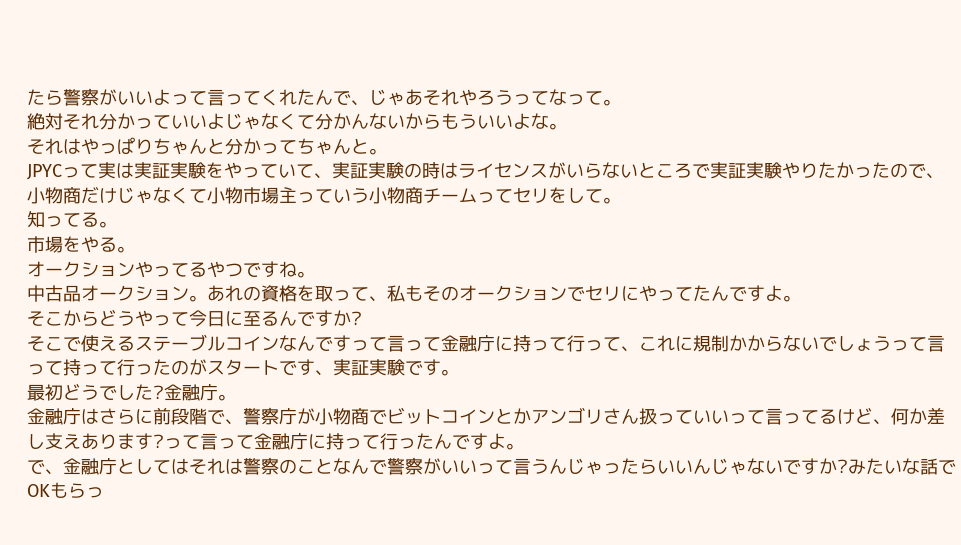たら警察がいいよって言ってくれたんで、じゃあそれやろうってなって。
絶対それ分かっていいよじゃなくて分かんないからもういいよな。
それはやっぱりちゃんと分かってちゃんと。
JPYCって実は実証実験をやっていて、実証実験の時はライセンスがいらないところで実証実験やりたかったので、小物商だけじゃなくて小物市場主っていう小物商チームってセリをして。
知ってる。
市場をやる。
オークションやってるやつですね。
中古品オークション。あれの資格を取って、私もそのオークションでセリにやってたんですよ。
そこからどうやって今日に至るんですか?
そこで使えるステーブルコインなんですって言って金融庁に持って行って、これに規制かからないでしょうって言って持って行ったのがスタートです、実証実験です。
最初どうでした?金融庁。
金融庁はさらに前段階で、警察庁が小物商でビットコインとかアンゴリさん扱っていいって言ってるけど、何か差し支えあります?って言って金融庁に持って行ったんですよ。
で、金融庁としてはそれは警察のことなんで警察がいいって言うんじゃったらいいんじゃないですか?みたいな話でOKもらっ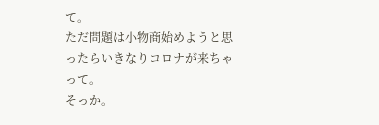て。
ただ問題は小物商始めようと思ったらいきなりコロナが来ちゃって。
そっか。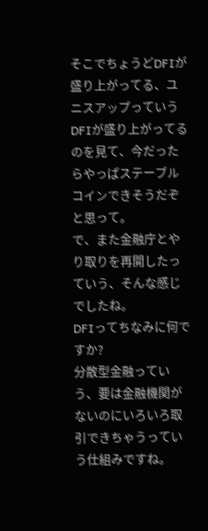そこでちょうどDFIが盛り上がってる、ユニスアップっていうDFIが盛り上がってるのを見て、今だったらやっぱステーブルコインできそうだぞと思って。
で、また金融庁とやり取りを再開したっていう、そんな感じでしたね。
DFIってちなみに何ですか?
分散型金融っていう、要は金融機関がないのにいろいろ取引できちゃうっていう仕組みですね。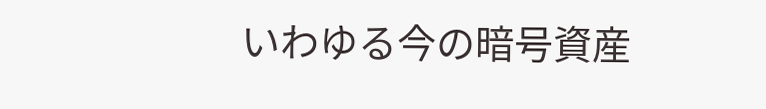いわゆる今の暗号資産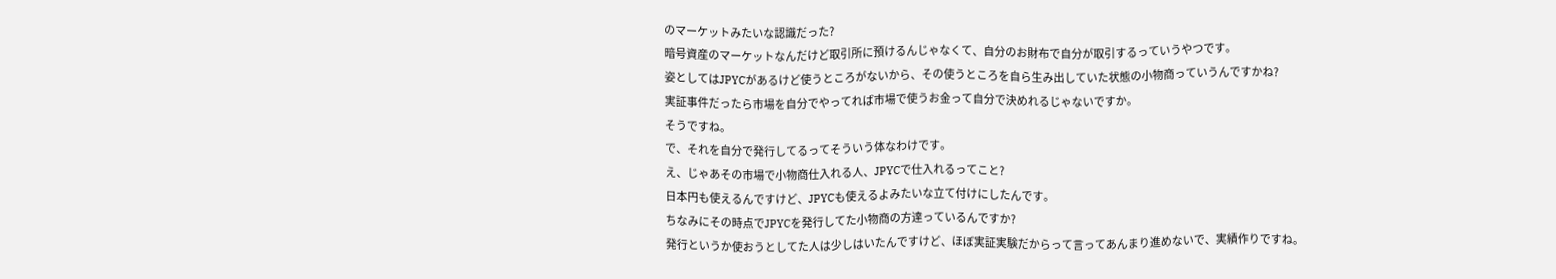のマーケットみたいな認識だった?
暗号資産のマーケットなんだけど取引所に預けるんじゃなくて、自分のお財布で自分が取引するっていうやつです。
姿としてはJPYCがあるけど使うところがないから、その使うところを自ら生み出していた状態の小物商っていうんですかね?
実証事件だったら市場を自分でやってれば市場で使うお金って自分で決めれるじゃないですか。
そうですね。
で、それを自分で発行してるってそういう体なわけです。
え、じゃあその市場で小物商仕入れる人、JPYCで仕入れるってこと?
日本円も使えるんですけど、JPYCも使えるよみたいな立て付けにしたんです。
ちなみにその時点でJPYCを発行してた小物商の方達っているんですか?
発行というか使おうとしてた人は少しはいたんですけど、ほぼ実証実験だからって言ってあんまり進めないで、実績作りですね。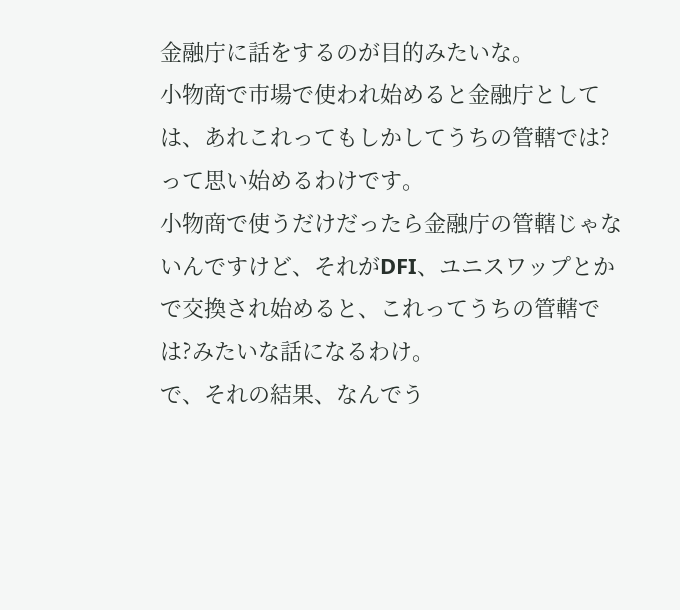金融庁に話をするのが目的みたいな。
小物商で市場で使われ始めると金融庁としては、あれこれってもしかしてうちの管轄では?って思い始めるわけです。
小物商で使うだけだったら金融庁の管轄じゃないんですけど、それがDFI、ユニスワップとかで交換され始めると、これってうちの管轄では?みたいな話になるわけ。
で、それの結果、なんでう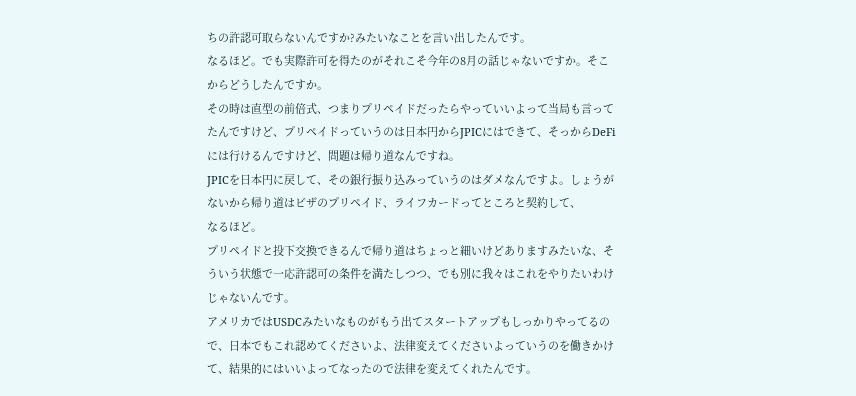ちの許認可取らないんですか?みたいなことを言い出したんです。
なるほど。でも実際許可を得たのがそれこそ今年の8月の話じゃないですか。そこからどうしたんですか。
その時は直型の前倍式、つまりプリペイドだったらやっていいよって当局も言ってたんですけど、プリペイドっていうのは日本円からJPICにはできて、そっからDeFiには行けるんですけど、問題は帰り道なんですね。
JPICを日本円に戻して、その銀行振り込みっていうのはダメなんですよ。しょうがないから帰り道はビザのプリペイド、ライフカードってところと契約して、
なるほど。
プリペイドと投下交換できるんで帰り道はちょっと細いけどありますみたいな、そういう状態で一応許認可の条件を満たしつつ、でも別に我々はこれをやりたいわけじゃないんです。
アメリカではUSDCみたいなものがもう出てスタートアップもしっかりやってるので、日本でもこれ認めてくださいよ、法律変えてくださいよっていうのを働きかけて、結果的にはいいよってなったので法律を変えてくれたんです。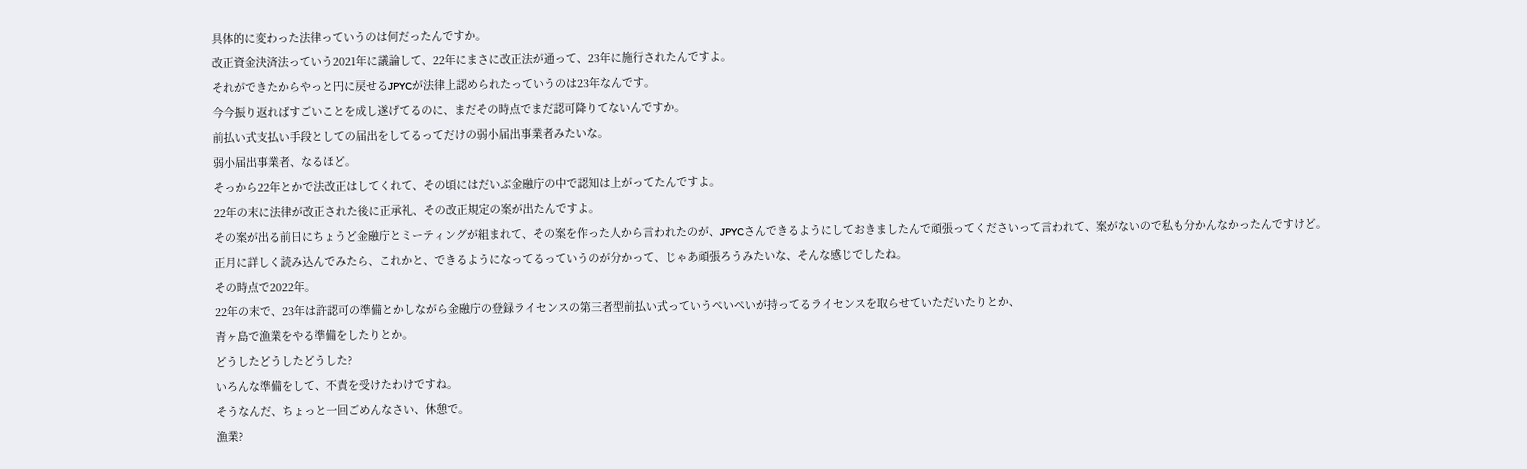具体的に変わった法律っていうのは何だったんですか。
改正資金決済法っていう2021年に議論して、22年にまさに改正法が通って、23年に施行されたんですよ。
それができたからやっと円に戻せるJPYCが法律上認められたっていうのは23年なんです。
今今振り返ればすごいことを成し遂げてるのに、まだその時点でまだ認可降りてないんですか。
前払い式支払い手段としての届出をしてるってだけの弱小届出事業者みたいな。
弱小届出事業者、なるほど。
そっから22年とかで法改正はしてくれて、その頃にはだいぶ金融庁の中で認知は上がってたんですよ。
22年の末に法律が改正された後に正承礼、その改正規定の案が出たんですよ。
その案が出る前日にちょうど金融庁とミーティングが組まれて、その案を作った人から言われたのが、JPYCさんできるようにしておきましたんで頑張ってくださいって言われて、案がないので私も分かんなかったんですけど。
正月に詳しく読み込んでみたら、これかと、できるようになってるっていうのが分かって、じゃあ頑張ろうみたいな、そんな感じでしたね。
その時点で2022年。
22年の末で、23年は許認可の準備とかしながら金融庁の登録ライセンスの第三者型前払い式っていうぺいぺいが持ってるライセンスを取らせていただいたりとか、
青ヶ島で漁業をやる準備をしたりとか。
どうしたどうしたどうした?
いろんな準備をして、不責を受けたわけですね。
そうなんだ、ちょっと一回ごめんなさい、休憩で。
漁業?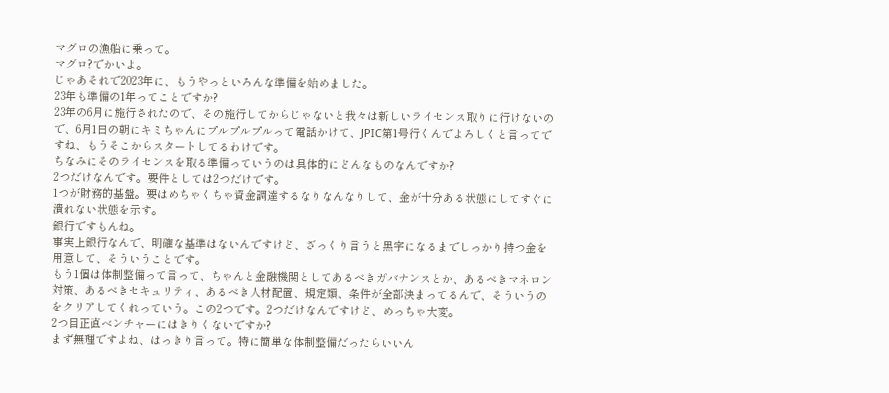マグロの漁船に乗って。
マグロ?でかいよ。
じゃあそれで2023年に、もうやっといろんな準備を始めました。
23年も準備の1年ってことですか?
23年の6月に施行されたので、その施行してからじゃないと我々は新しいライセンス取りに行けないので、6月1日の朝にキミちゃんにプルプルプルって電話かけて、JPIC第1号行くんでよろしくと言ってですね、もうそこからスタートしてるわけです。
ちなみにそのライセンスを取る準備っていうのは具体的にどんなものなんですか?
2つだけなんです。要件としては2つだけです。
1つが財務的基盤。要はめちゃくちゃ資金調達するなりなんなりして、金が十分ある状態にしてすぐに潰れない状態を示す。
銀行ですもんね。
事実上銀行なんで、明確な基準はないんですけど、ざっくり言うと黒字になるまでしっかり持つ金を用意して、そういうことです。
もう1個は体制整備って言って、ちゃんと金融機関としてあるべきガバナンスとか、あるべきマネロン対策、あるべきセキュリティ、あるべき人材配置、規定類、条件が全部決まってるんで、そういうのをクリアしてくれっていう。この2つです。2つだけなんですけど、めっちゃ大変。
2つ目正直ベンチャーにはきりくないですか?
まず無理ですよね、はっきり言って。特に簡単な体制整備だったらいいん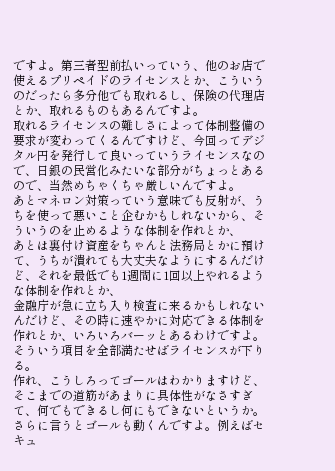ですよ。第三者型前払いっていう、他のお店で使えるプリペイドのライセンスとか、こういうのだったら多分他でも取れるし、保険の代理店とか、取れるものもあるんですよ。
取れるライセンスの難しさによって体制整備の要求が変わってくるんですけど、今回ってデジタル円を発行して良いっていうライセンスなので、日銀の民営化みたいな部分がちょっとあるので、当然めちゃくちゃ厳しいんですよ。
あとマネロン対策っていう意味でも反射が、うちを使って悪いこと企むかもしれないから、そういうのを止めるような体制を作れとか、
あとは裏付け資産をちゃんと法務局とかに預けて、うちが潰れても大丈夫なようにするんだけど、それを最低でも1週間に1回以上やれるような体制を作れとか、
金融庁が急に立ち入り検査に来るかもしれないんだけど、その時に速やかに対応できる体制を作れとか、いろいろバーッとあるわけですよ。そういう項目を全部満たせばライセンスが下りる。
作れ、こうしろってゴールはわかりますけど、そこまでの道筋があまりに具体性がなさすぎて、何でもできるし何にもできないというか。
さらに言うとゴールも動くんですよ。例えばセキュ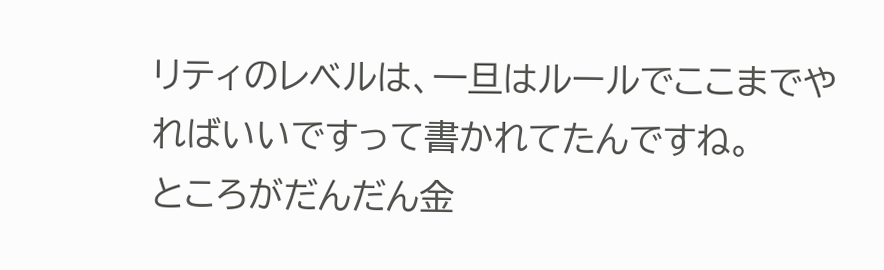リティのレベルは、一旦はルールでここまでやればいいですって書かれてたんですね。
ところがだんだん金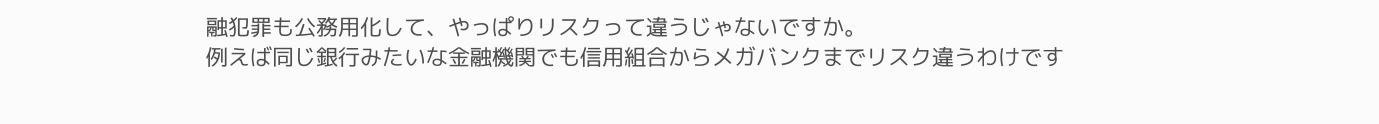融犯罪も公務用化して、やっぱりリスクって違うじゃないですか。
例えば同じ銀行みたいな金融機関でも信用組合からメガバンクまでリスク違うわけです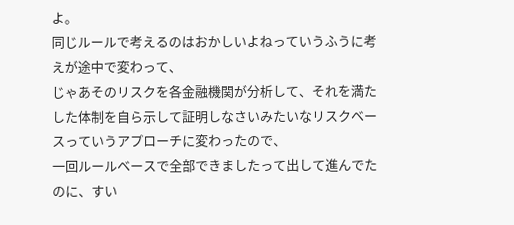よ。
同じルールで考えるのはおかしいよねっていうふうに考えが途中で変わって、
じゃあそのリスクを各金融機関が分析して、それを満たした体制を自ら示して証明しなさいみたいなリスクベースっていうアプローチに変わったので、
一回ルールベースで全部できましたって出して進んでたのに、すい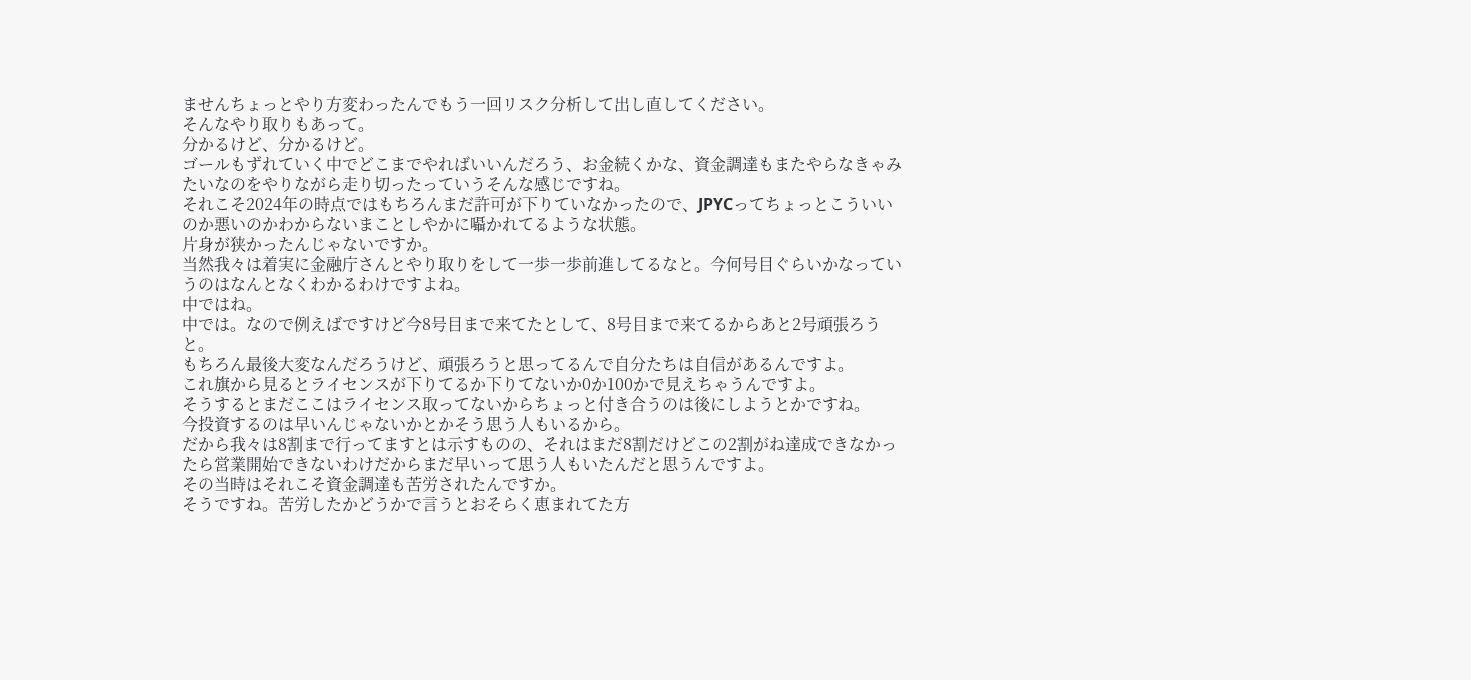ませんちょっとやり方変わったんでもう一回リスク分析して出し直してください。
そんなやり取りもあって。
分かるけど、分かるけど。
ゴールもずれていく中でどこまでやればいいんだろう、お金続くかな、資金調達もまたやらなきゃみたいなのをやりながら走り切ったっていうそんな感じですね。
それこそ2024年の時点ではもちろんまだ許可が下りていなかったので、JPYCってちょっとこういいのか悪いのかわからないまことしやかに囁かれてるような状態。
片身が狭かったんじゃないですか。
当然我々は着実に金融庁さんとやり取りをして一歩一歩前進してるなと。今何号目ぐらいかなっていうのはなんとなくわかるわけですよね。
中ではね。
中では。なので例えばですけど今8号目まで来てたとして、8号目まで来てるからあと2号頑張ろうと。
もちろん最後大変なんだろうけど、頑張ろうと思ってるんで自分たちは自信があるんですよ。
これ旗から見るとライセンスが下りてるか下りてないか0か100かで見えちゃうんですよ。
そうするとまだここはライセンス取ってないからちょっと付き合うのは後にしようとかですね。
今投資するのは早いんじゃないかとかそう思う人もいるから。
だから我々は8割まで行ってますとは示すものの、それはまだ8割だけどこの2割がね達成できなかったら営業開始できないわけだからまだ早いって思う人もいたんだと思うんですよ。
その当時はそれこそ資金調達も苦労されたんですか。
そうですね。苦労したかどうかで言うとおそらく恵まれてた方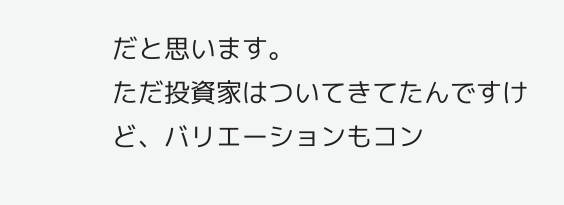だと思います。
ただ投資家はついてきてたんですけど、バリエーションもコン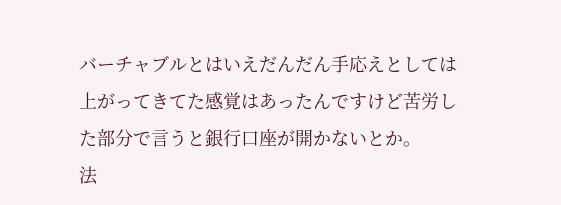バーチャブルとはいえだんだん手応えとしては上がってきてた感覚はあったんですけど苦労した部分で言うと銀行口座が開かないとか。
法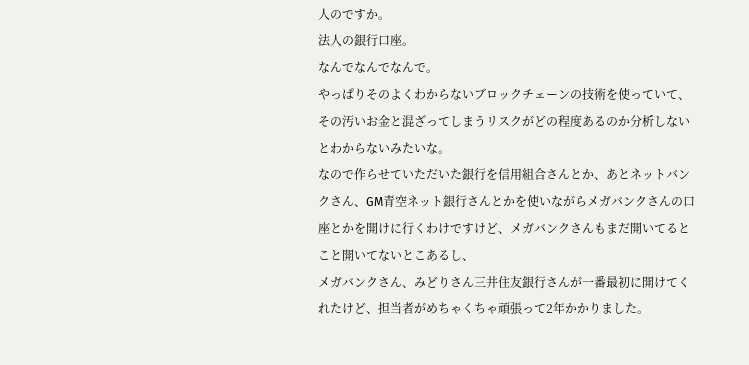人のですか。
法人の銀行口座。
なんでなんでなんで。
やっぱりそのよくわからないブロックチェーンの技術を使っていて、その汚いお金と混ざってしまうリスクがどの程度あるのか分析しないとわからないみたいな。
なので作らせていただいた銀行を信用組合さんとか、あとネットバンクさん、GM青空ネット銀行さんとかを使いながらメガバンクさんの口座とかを開けに行くわけですけど、メガバンクさんもまだ開いてるとこと開いてないとこあるし、
メガバンクさん、みどりさん三井住友銀行さんが一番最初に開けてくれたけど、担当者がめちゃくちゃ頑張って2年かかりました。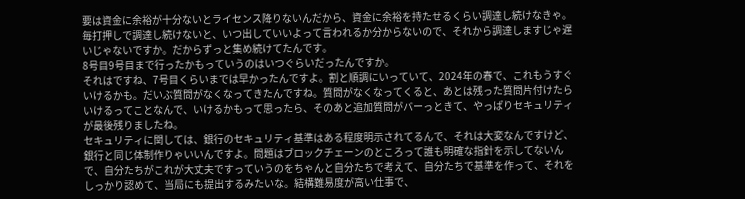要は資金に余裕が十分ないとライセンス降りないんだから、資金に余裕を持たせるくらい調達し続けなきゃ。毎打押しで調達し続けないと、いつ出していいよって言われるか分からないので、それから調達しますじゃ遅いじゃないですか。だからずっと集め続けてたんです。
8号目9号目まで行ったかもっていうのはいつぐらいだったんですか。
それはですね、7号目くらいまでは早かったんですよ。割と順調にいっていて、2024年の春で、これもうすぐいけるかも。だいぶ質問がなくなってきたんですね。質問がなくなってくると、あとは残った質問片付けたらいけるってことなんで、いけるかもって思ったら、そのあと追加質問がバーっときて、やっぱりセキュリティが最後残りましたね。
セキュリティに関しては、銀行のセキュリティ基準はある程度明示されてるんで、それは大変なんですけど、銀行と同じ体制作りゃいいんですよ。問題はブロックチェーンのところって誰も明確な指針を示してないんで、自分たちがこれが大丈夫ですっていうのをちゃんと自分たちで考えて、自分たちで基準を作って、それをしっかり認めて、当局にも提出するみたいな。結構難易度が高い仕事で、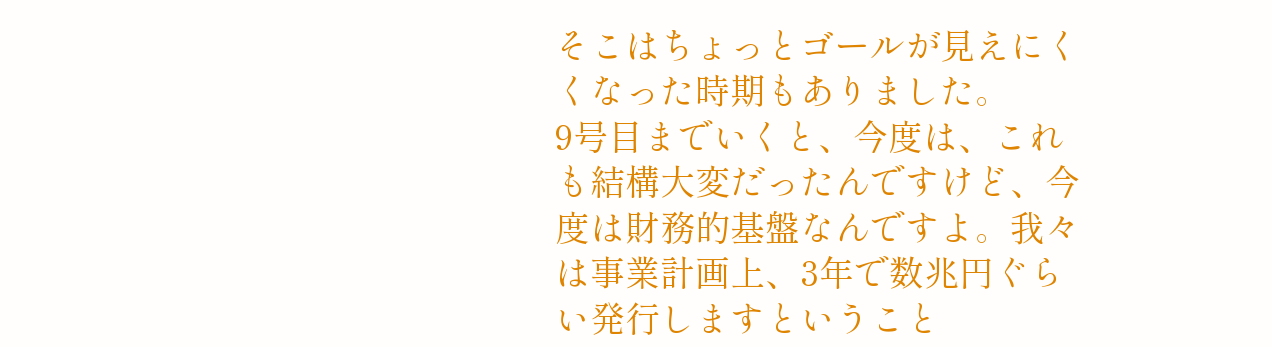そこはちょっとゴールが見えにくくなった時期もありました。
9号目までいくと、今度は、これも結構大変だったんですけど、今度は財務的基盤なんですよ。我々は事業計画上、3年で数兆円ぐらい発行しますということ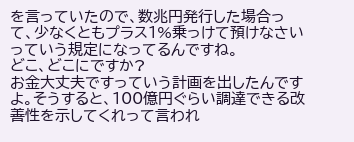を言っていたので、数兆円発行した場合って、少なくともプラス1%乗っけて預けなさいっていう規定になってるんですね。
どこ、どこにですか?
お金大丈夫ですっていう計画を出したんですよ。そうすると、100億円ぐらい調達できる改善性を示してくれって言われ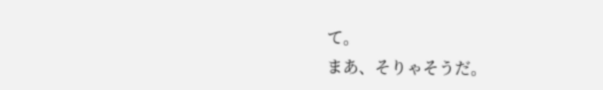て。
まあ、そりゃそうだ。